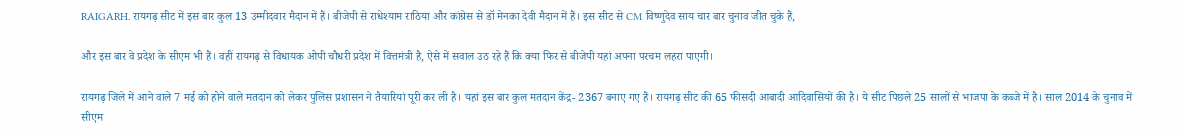RAIGARH. रायगढ़ सीट में इस बार कुल 13 उम्मीदवार मैदान में हैं। बीजेपी से राधेश्याम राठिया और कांग्रेस से डॉ मेनका देवी मैदान में हैं। इस सीट से CM विष्णुदेव साय चार बार चुनाव जीत चुके हैं,

और इस बार वे प्रदेश के सीएम भी हैं। वहीं रायगढ़ से विधायक ओपी चौधरी प्रदेश में वित्तमंत्री है, ऐसे में सवाल उठ रहे हैं कि क्या फिर से बीजेपी यहां अपना परचम लहरा पाएगी।

रायगढ़ जिले में आने वाले 7 मई को होने वाले मतदान को लेकर पुलिस प्रशासन ने तैयारियां पूरी कर ली है। यहां इस बार कुल मतदान केंद्र- 2367 बनाए गए हैं। रायगढ़ सीट की 65 फीसदी आबादी आदिवासियों की है। ये सीट पिछले 25 सालों से भाजपा के कब्जे में है। साल 2014 के चुनाव में सीएम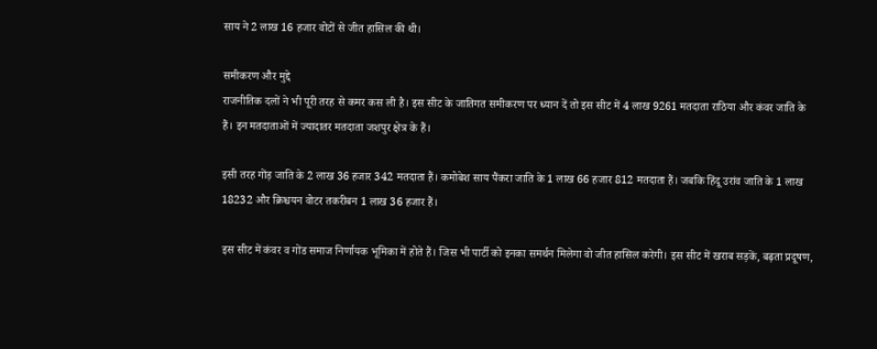साय ने 2 लाख 16 हजार वोटों से जीत हासिल की थी।

समीकरण और मुद्दे
राजनीतिक दलों ने भी पूरी तरह से कमर कस ली है। इस सीट के जातिगत समीकरण पर ध्यान दें तो इस सीट में 4 लाख 9261 मतदाता राठिया और कंवर जाति के हैं। इन मतदाताओं में ज्यादातर मतदाता जशपुर क्षेत्र के हैं।

इसी तरह गोंड़ जाति के 2 लाख 36 हजार 342 मतदाता हैं। कमोबेश साय पैंकरा जाति के 1 लाख 66 हजार 812 मतदाता हैं। जबकि हिंदू उरांव जाति के 1 लाख 18232 और क्रिश्चयन वोटर तकरीबन 1 लाख 36 हजार हैं।

इस सीट में कंवर व गोंड समाज निर्णायक भूमिका में होते हैं। जिस भी पार्टी को इनका समर्थन मिलेगा वो जीत हासिल करेगी। इस सीट में खराब सड़कें, बढ़ता प्रदूषण,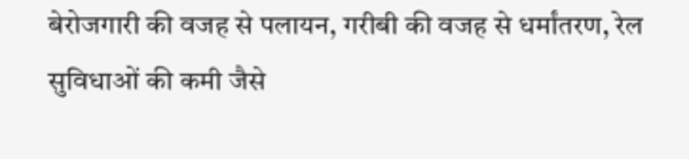बेरोजगारी की वजह से पलायन, गरीबी की वजह से धर्मांतरण, रेल सुविधाओं की कमी जैसे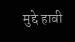मुद्दे हावी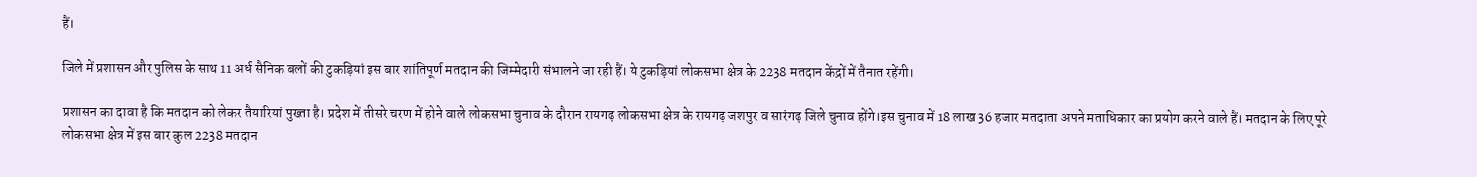हैं।

जिले में प्रशासन और पुलिस के साथ 11 अर्ध सैनिक बलों की टुकड़ियां इस बार शांतिपूर्ण मतदान की जिम्मेदारी संभालने जा रही हैं। ये टुकड़ियां लोकसभा क्षेत्र के 2238 मतदान केंद्रों में तैनात रहेंगी।

प्रशासन का दावा है कि मतदान को लेकर तैयारियां पुख्ता है। प्रदेश में तीसरे चरण में होने वाले लोकसभा चुनाव के दौरान रायगढ़ लोकसभा क्षेत्र के रायगढ़ जशपुर व सारंगढ़ जिले चुनाव होंगे।इस चुनाव में 18 लाख 36 हजार मतदाता अपने मताधिकार का प्रयोग करने वाले हैं। मतदान के लिए पूरे लोकसभा क्षेत्र में इस बार कुल 2238 मतदान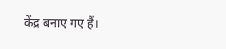केंद्र बनाए गए हैं।